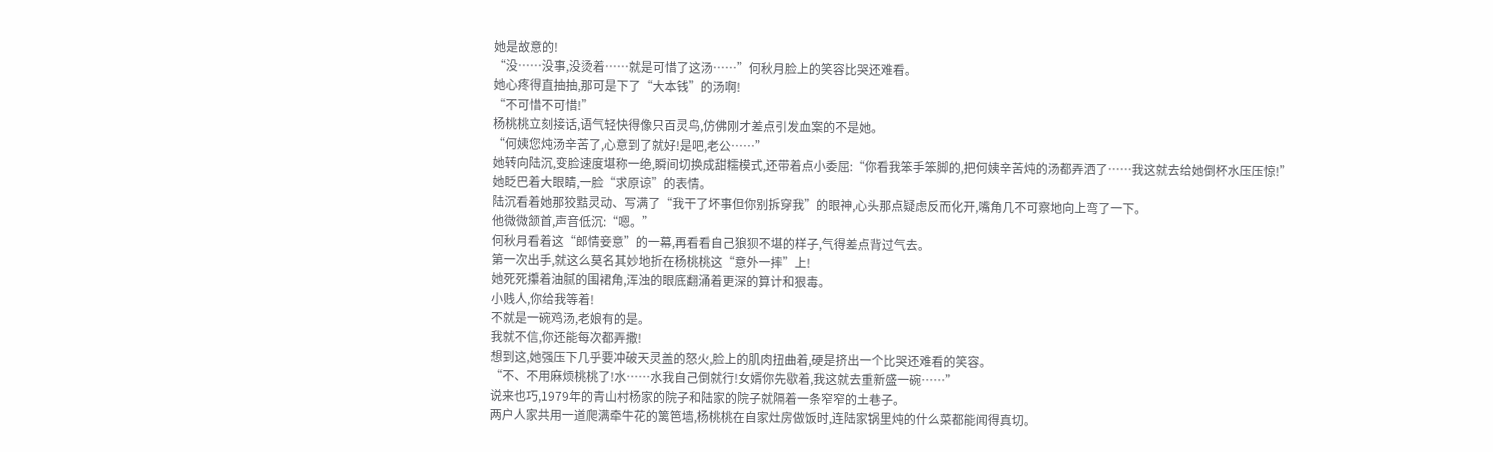她是故意的!
“没……没事,没烫着……就是可惜了这汤……”何秋月脸上的笑容比哭还难看。
她心疼得直抽抽,那可是下了“大本钱”的汤啊!
“不可惜不可惜!”
杨桃桃立刻接话,语气轻快得像只百灵鸟,仿佛刚才差点引发血案的不是她。
“何姨您炖汤辛苦了,心意到了就好!是吧,老公……”
她转向陆沉,变脸速度堪称一绝,瞬间切换成甜糯模式,还带着点小委屈:“你看我笨手笨脚的,把何姨辛苦炖的汤都弄洒了……我这就去给她倒杯水压压惊!”
她眨巴着大眼睛,一脸“求原谅”的表情。
陆沉看着她那狡黠灵动、写满了“我干了坏事但你别拆穿我”的眼神,心头那点疑虑反而化开,嘴角几不可察地向上弯了一下。
他微微颔首,声音低沉:“嗯。”
何秋月看着这“郎情妾意”的一幕,再看看自己狼狈不堪的样子,气得差点背过气去。
第一次出手,就这么莫名其妙地折在杨桃桃这“意外一摔”上!
她死死攥着油腻的围裙角,浑浊的眼底翻涌着更深的算计和狠毒。
小贱人,你给我等着!
不就是一碗鸡汤,老娘有的是。
我就不信,你还能每次都弄撒!
想到这,她强压下几乎要冲破天灵盖的怒火,脸上的肌肉扭曲着,硬是挤出一个比哭还难看的笑容。
“不、不用麻烦桃桃了!水……水我自己倒就行!女婿你先歇着,我这就去重新盛一碗……”
说来也巧,1979年的青山村杨家的院子和陆家的院子就隔着一条窄窄的土巷子。
两户人家共用一道爬满牵牛花的篱笆墙,杨桃桃在自家灶房做饭时,连陆家锅里炖的什么菜都能闻得真切。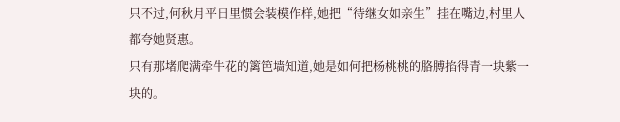只不过,何秋月平日里惯会装模作样,她把“待继女如亲生”挂在嘴边,村里人都夸她贤惠。
只有那堵爬满牵牛花的篱笆墙知道,她是如何把杨桃桃的胳膊掐得青一块紫一块的。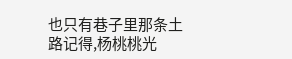也只有巷子里那条土路记得,杨桃桃光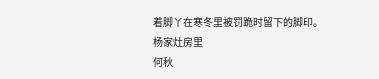着脚丫在寒冬里被罚跪时留下的脚印。
杨家灶房里
何秋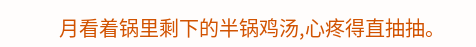月看着锅里剩下的半锅鸡汤,心疼得直抽抽。